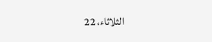الثلاثاء، 22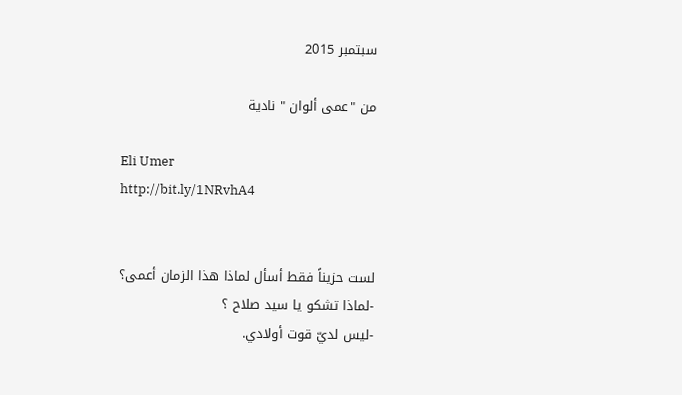سبتمبر 2015

من "عمى ألوان " نادية

Eli Umer
http://bit.ly/1NRvhA4


لست حزيناً فقط أسأل لماذا هذا الزمان أعمى؟
-لماذا تشكو يا سيد صلاح ؟
-ليس لديّ قوت أولادي.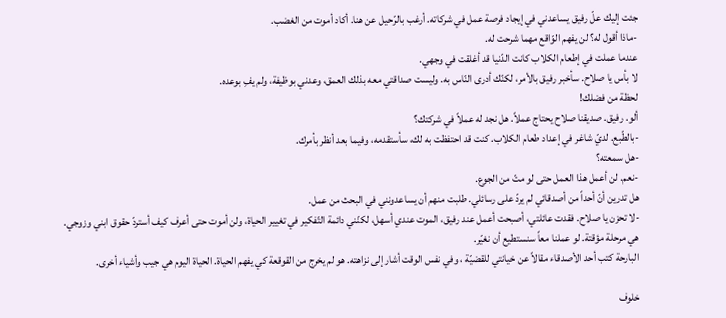جئت إليك علّ رفيق يساعدني في إيجاد فرصة عمل في شركاته. أرغب بالرّحيل عن هنا. أكاد أموت من الغضب.
-ماذا أقول له؟ لن يفهم الوّاقع مهما شرحت له.
عندما عملت في إطعام الكلاب كانت الدّنيا قد أغلقت في وجهي.
لا بأس يا صلاح. سأخبر رفيق بالأمر، لكنّك أدرى النّاس به. وليست صداقتي معه بذلك العمق، وعدني بوظيفة، ولم يفِ بوعده.
لحظة من فضلك!
ألو. رفيق. صديقنا صلاح يحتاج عملاً. هل نجد له عملاً في شركتك؟
-بالطّبع. لديّ شاغر في إعداد طعام الكلاب. كنت قد احتفظت به لك، سأستقدمه، وفيما بعد أنظر بأمرك.
-هل سمعته؟
-نعم. لن أعمل هذا العمل حتى لو متّ من الجوع.
هل تدرين أنّ أحداً من أصدقائي لم يردّ على رسائلي. طلبت منهم أن يساعدونني في البحث من عمل.
-لا تحزن يا صلاح. فقدت عائلتي، أصبحت أعمل عند رفيق، الموت عندي أسهل، لكنّني دائمة التّفكير في تغيير الحياة، ولن أموت حتى أعرف كيف أستردّ حقوق ابني وزوجي. هي مرحلة مؤقتة. لو عملنا معاً سنستطيع أن نغيّر.
البارحة كتب أحد الأصدقاء مقالاً عن خيانتي للقضيّة ، وفي نفس الوقت أشار إلى نزاهته. هو لم يخرج من القوقعة كي يفهم الحياة. الحياة اليوم هي جيب وأشياء أخرى.

خلوف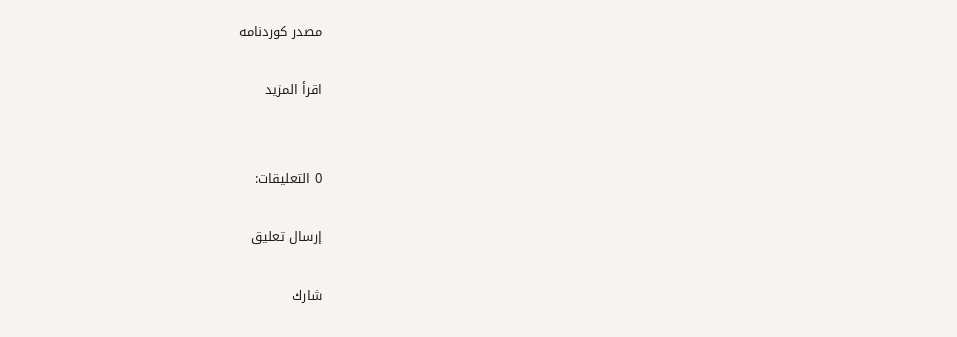مصدر كوردنامه

اقرأ المزيد


0 التعليقات:

إرسال تعليق

شارك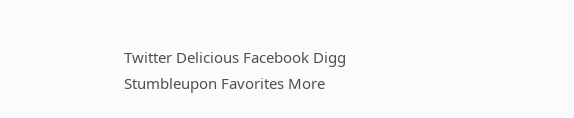Twitter Delicious Facebook Digg Stumbleupon Favorites More